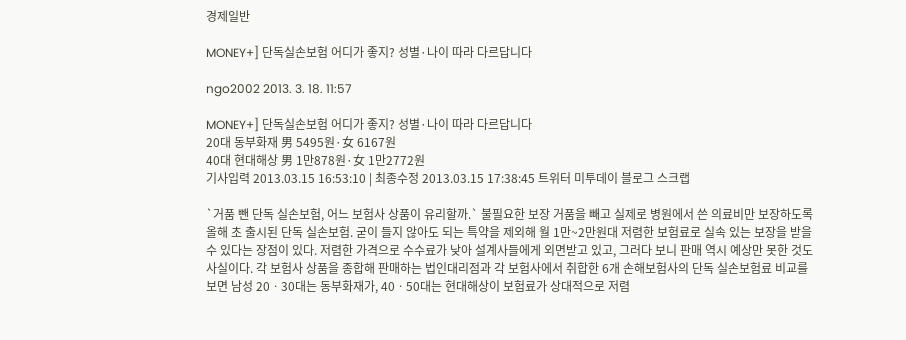경제일반

MONEY+] 단독실손보험 어디가 좋지? 성별·나이 따라 다르답니다

ngo2002 2013. 3. 18. 11:57

MONEY+] 단독실손보험 어디가 좋지? 성별·나이 따라 다르답니다
20대 동부화재 男 5495원·女 6167원
40대 현대해상 男 1만878원·女 1만2772원
기사입력 2013.03.15 16:53:10 | 최종수정 2013.03.15 17:38:45 트위터 미투데이 블로그 스크랩

`거품 뺀 단독 실손보험, 어느 보험사 상품이 유리할까.` 불필요한 보장 거품을 빼고 실제로 병원에서 쓴 의료비만 보장하도록 올해 초 출시된 단독 실손보험. 굳이 들지 않아도 되는 특약을 제외해 월 1만~2만원대 저렴한 보험료로 실속 있는 보장을 받을 수 있다는 장점이 있다. 저렴한 가격으로 수수료가 낮아 설계사들에게 외면받고 있고, 그러다 보니 판매 역시 예상만 못한 것도 사실이다. 각 보험사 상품을 종합해 판매하는 법인대리점과 각 보험사에서 취합한 6개 손해보험사의 단독 실손보험료 비교를 보면 남성 20ㆍ30대는 동부화재가, 40ㆍ50대는 현대해상이 보험료가 상대적으로 저렴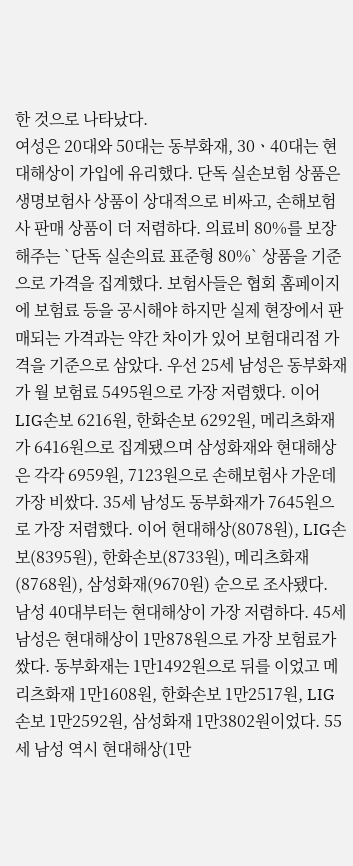한 것으로 나타났다.
여성은 20대와 50대는 동부화재, 30ㆍ40대는 현대해상이 가입에 유리했다. 단독 실손보험 상품은 생명보험사 상품이 상대적으로 비싸고, 손해보험사 판매 상품이 더 저렴하다. 의료비 80%를 보장해주는 `단독 실손의료 표준형 80%` 상품을 기준으로 가격을 집계했다. 보험사들은 협회 홈페이지에 보험료 등을 공시해야 하지만 실제 현장에서 판매되는 가격과는 약간 차이가 있어 보험대리점 가격을 기준으로 삼았다. 우선 25세 남성은 동부화재가 월 보험료 5495원으로 가장 저렴했다. 이어 LIG손보 6216원, 한화손보 6292원, 메리츠화재가 6416원으로 집계됐으며 삼성화재와 현대해상은 각각 6959원, 7123원으로 손해보험사 가운데 가장 비쌌다. 35세 남성도 동부화재가 7645원으로 가장 저렴했다. 이어 현대해상(8078원), LIG손보(8395원), 한화손보(8733원), 메리츠화재(8768원), 삼성화재(9670원) 순으로 조사됐다.
남성 40대부터는 현대해상이 가장 저렴하다. 45세 남성은 현대해상이 1만878원으로 가장 보험료가 쌌다. 동부화재는 1만1492원으로 뒤를 이었고 메리츠화재 1만1608원, 한화손보 1만2517원, LIG손보 1만2592원, 삼성화재 1만3802원이었다. 55세 남성 역시 현대해상(1만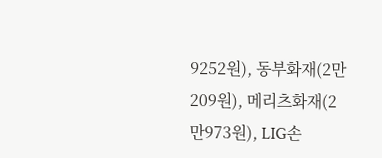9252원), 동부화재(2만209원), 메리츠화재(2만973원), LIG손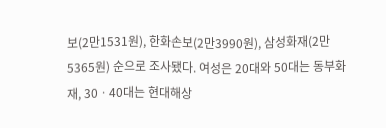보(2만1531원), 한화손보(2만3990원), 삼성화재(2만5365원) 순으로 조사됐다. 여성은 20대와 50대는 동부화재, 30ㆍ40대는 현대해상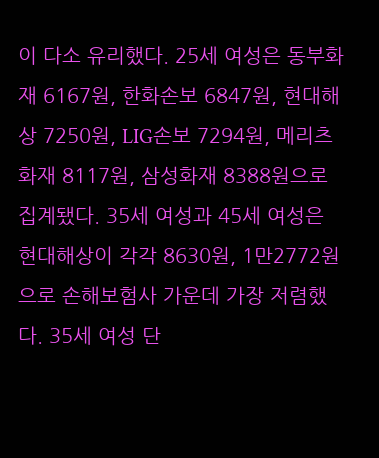이 다소 유리했다. 25세 여성은 동부화재 6167원, 한화손보 6847원, 현대해상 7250원, LIG손보 7294원, 메리츠화재 8117원, 삼성화재 8388원으로 집계됐다. 35세 여성과 45세 여성은 현대해상이 각각 8630원, 1만2772원으로 손해보험사 가운데 가장 저렴했다. 35세 여성 단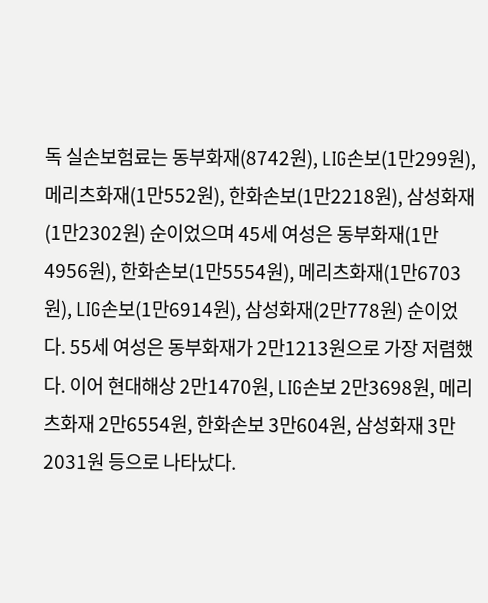독 실손보험료는 동부화재(8742원), LIG손보(1만299원), 메리츠화재(1만552원), 한화손보(1만2218원), 삼성화재(1만2302원) 순이었으며 45세 여성은 동부화재(1만4956원), 한화손보(1만5554원), 메리츠화재(1만6703원), LIG손보(1만6914원), 삼성화재(2만778원) 순이었다. 55세 여성은 동부화재가 2만1213원으로 가장 저렴했다. 이어 현대해상 2만1470원, LIG손보 2만3698원, 메리츠화재 2만6554원, 한화손보 3만604원, 삼성화재 3만2031원 등으로 나타났다.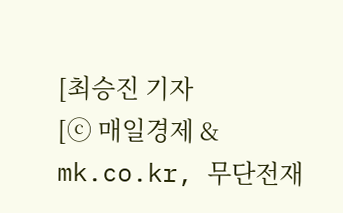[최승진 기자
[ⓒ 매일경제 & mk.co.kr, 무단전재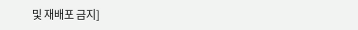및 재배포 금지]